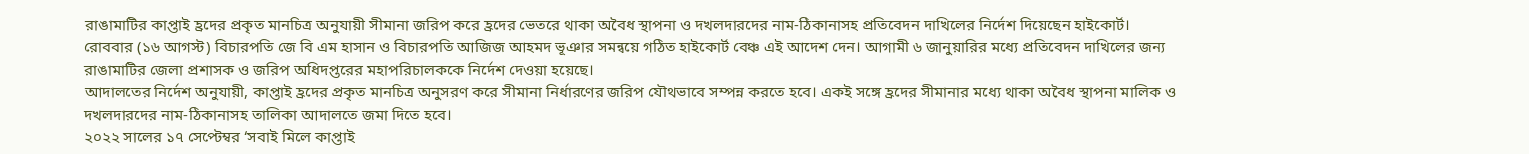রাঙামাটির কাপ্তাই হ্রদের প্রকৃত মানচিত্র অনুযায়ী সীমানা জরিপ করে হ্রদের ভেতরে থাকা অবৈধ স্থাপনা ও দখলদারদের নাম-ঠিকানাসহ প্রতিবেদন দাখিলের নির্দেশ দিয়েছেন হাইকোর্ট।
রোববার (১৬ আগস্ট) বিচারপতি জে বি এম হাসান ও বিচারপতি আজিজ আহমদ ভূঞার সমন্বয়ে গঠিত হাইকোর্ট বেঞ্চ এই আদেশ দেন। আগামী ৬ জানুয়ারির মধ্যে প্রতিবেদন দাখিলের জন্য রাঙামাটির জেলা প্রশাসক ও জরিপ অধিদপ্তরের মহাপরিচালককে নির্দেশ দেওয়া হয়েছে।
আদালতের নির্দেশ অনুযায়ী, কাপ্তাই হ্রদের প্রকৃত মানচিত্র অনুসরণ করে সীমানা নির্ধারণের জরিপ যৌথভাবে সম্পন্ন করতে হবে। একই সঙ্গে হ্রদের সীমানার মধ্যে থাকা অবৈধ স্থাপনা মালিক ও দখলদারদের নাম-ঠিকানাসহ তালিকা আদালতে জমা দিতে হবে।
২০২২ সালের ১৭ সেপ্টেম্বর ‘সবাই মিলে কাপ্তাই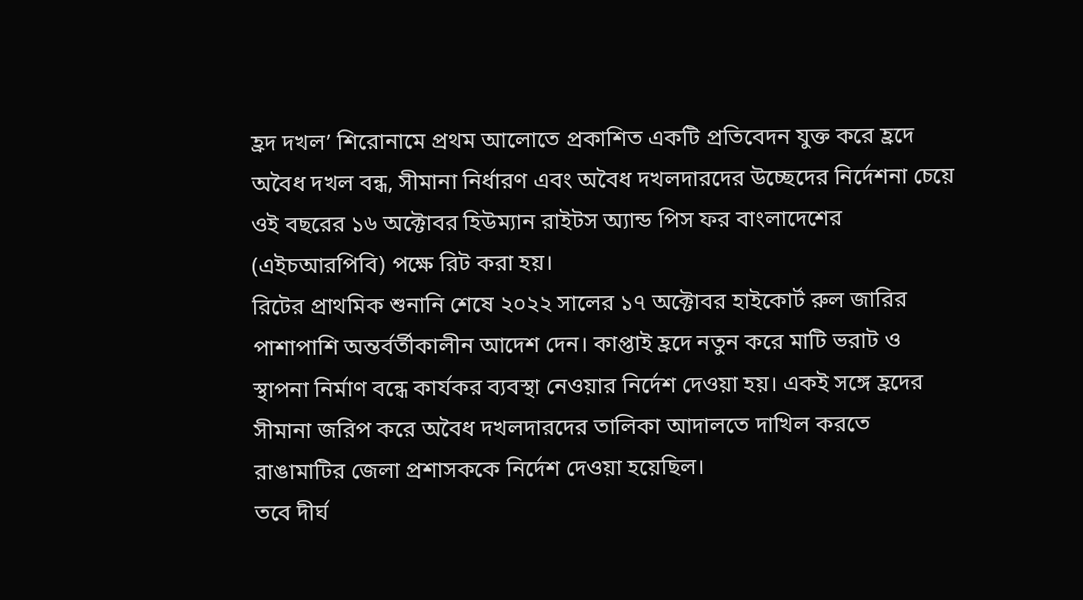হ্রদ দখল’ শিরোনামে প্রথম আলোতে প্রকাশিত একটি প্রতিবেদন যুক্ত করে হ্রদে অবৈধ দখল বন্ধ, সীমানা নির্ধারণ এবং অবৈধ দখলদারদের উচ্ছেদের নির্দেশনা চেয়ে ওই বছরের ১৬ অক্টোবর হিউম্যান রাইটস অ্যান্ড পিস ফর বাংলাদেশের (এইচআরপিবি) পক্ষে রিট করা হয়।
রিটের প্রাথমিক শুনানি শেষে ২০২২ সালের ১৭ অক্টোবর হাইকোর্ট রুল জারির পাশাপাশি অন্তর্বর্তীকালীন আদেশ দেন। কাপ্তাই হ্রদে নতুন করে মাটি ভরাট ও স্থাপনা নির্মাণ বন্ধে কার্যকর ব্যবস্থা নেওয়ার নির্দেশ দেওয়া হয়। একই সঙ্গে হ্রদের সীমানা জরিপ করে অবৈধ দখলদারদের তালিকা আদালতে দাখিল করতে রাঙামাটির জেলা প্রশাসককে নির্দেশ দেওয়া হয়েছিল।
তবে দীর্ঘ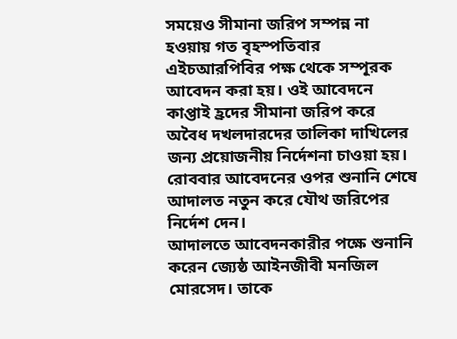সময়েও সীমানা জরিপ সম্পন্ন না হওয়ায় গত বৃহস্পতিবার এইচআরপিবির পক্ষ থেকে সম্পূরক আবেদন করা হয়। ওই আবেদনে কাপ্তাই হ্রদের সীমানা জরিপ করে অবৈধ দখলদারদের তালিকা দাখিলের জন্য প্রয়োজনীয় নির্দেশনা চাওয়া হয়। রোববার আবেদনের ওপর শুনানি শেষে আদালত নতুন করে যৌথ জরিপের নির্দেশ দেন।
আদালতে আবেদনকারীর পক্ষে শুনানি করেন জ্যেষ্ঠ আইনজীবী মনজিল মোরসেদ। তাকে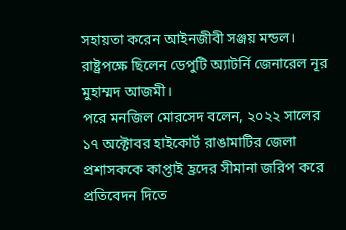সহায়তা করেন আইনজীবী সঞ্জয় মন্ডল। রাষ্ট্রপক্ষে ছিলেন ডেপুটি অ্যাটর্নি জেনারেল নূর মুহাম্মদ আজমী।
পরে মনজিল মোরসেদ বলেন, ২০২২ সালের ১৭ অক্টোবর হাইকোর্ট রাঙামাটির জেলা প্রশাসককে কাপ্তাই হ্রদের সীমানা জরিপ করে প্রতিবেদন দিতে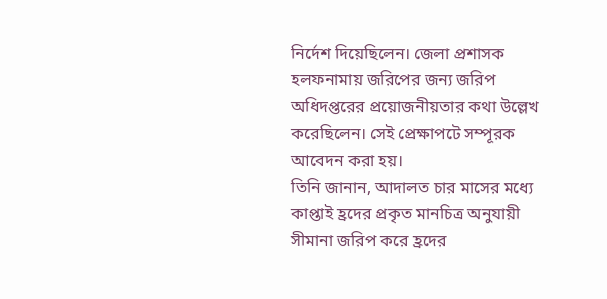নির্দেশ দিয়েছিলেন। জেলা প্রশাসক হলফনামায় জরিপের জন্য জরিপ অধিদপ্তরের প্রয়োজনীয়তার কথা উল্লেখ করেছিলেন। সেই প্রেক্ষাপটে সম্পূরক আবেদন করা হয়।
তিনি জানান, আদালত চার মাসের মধ্যে কাপ্তাই হ্রদের প্রকৃত মানচিত্র অনুযায়ী সীমানা জরিপ করে হ্রদের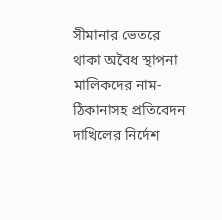সীমানার ভেতরে থাকা অবৈধ স্থাপনা মালিকদের নাম-ঠিকানাসহ প্রতিবেদন দাখিলের নির্দেশ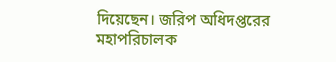দিয়েছেন। জরিপ অধিদপ্তরের মহাপরিচালক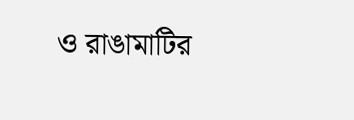ও রাঙামাটির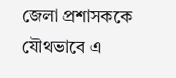জেলা প্রশাসককে যৌথভাবে এ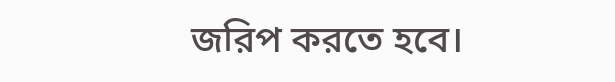জরিপ করতে হবে।